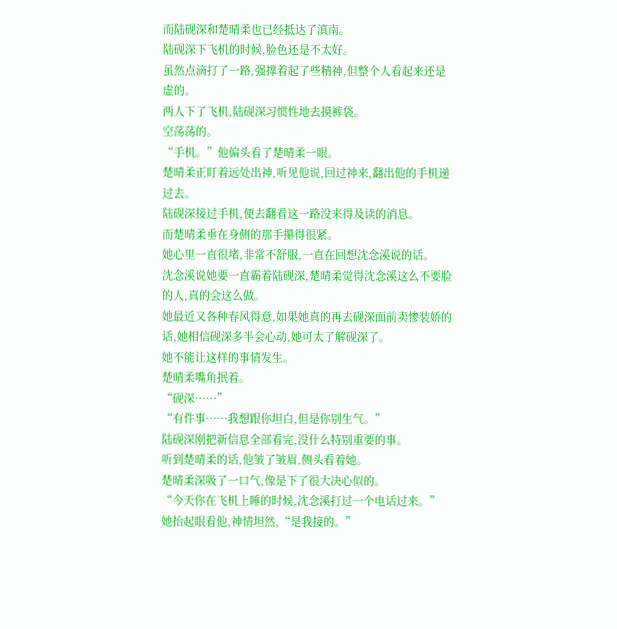而陆砚深和楚晴柔也已经抵达了滇南。
陆砚深下飞机的时候,脸色还是不太好。
虽然点滴打了一路,强撑着起了些精神,但整个人看起来还是虚的。
两人下了飞机,陆砚深习惯性地去摸裤袋。
空荡荡的。
“手机。”他偏头看了楚晴柔一眼。
楚晴柔正盯着远处出神,听见他说,回过神来,翻出他的手机递过去。
陆砚深接过手机,便去翻看这一路没来得及读的消息。
而楚晴柔垂在身侧的那手攥得很紧。
她心里一直很堵,非常不舒服,一直在回想沈念溪说的话。
沈念溪说她要一直霸着陆砚深,楚晴柔觉得沈念溪这么不要脸的人,真的会这么做。
她最近又各种春风得意,如果她真的再去砚深面前卖惨装娇的话,她相信砚深多半会心动,她可太了解砚深了。
她不能让这样的事情发生。
楚晴柔嘴角抿着。
“砚深……”
“有件事……我想跟你坦白,但是你别生气。”
陆砚深刚把新信息全部看完,没什么特别重要的事。
听到楚晴柔的话,他皱了皱眉,侧头看着她。
楚晴柔深吸了一口气,像是下了很大决心似的。
“今天你在飞机上睡的时候,沈念溪打过一个电话过来。”
她抬起眼看他,神情坦然,“是我接的。”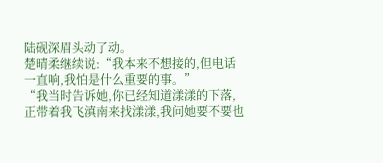陆砚深眉头动了动。
楚晴柔继续说:“我本来不想接的,但电话一直响,我怕是什么重要的事。”
“我当时告诉她,你已经知道漾漾的下落,正带着我飞滇南来找漾漾,我问她要不要也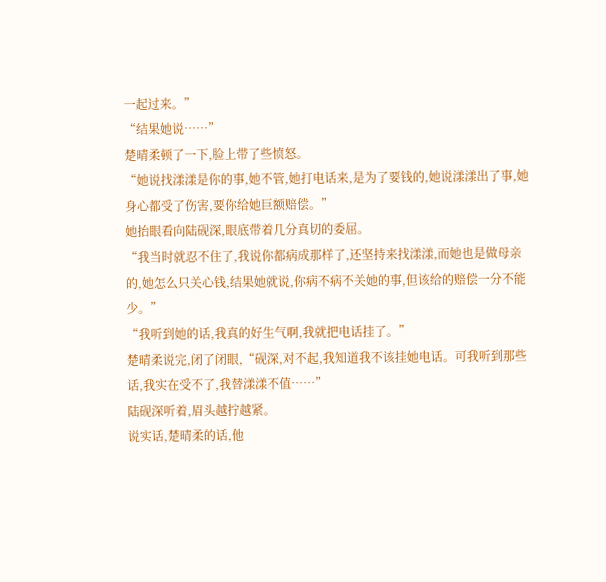一起过来。”
“结果她说……”
楚晴柔顿了一下,脸上带了些愤怒。
“她说找漾漾是你的事,她不管,她打电话来,是为了要钱的,她说漾漾出了事,她身心都受了伤害,要你给她巨额赔偿。”
她抬眼看向陆砚深,眼底带着几分真切的委屈。
“我当时就忍不住了,我说你都病成那样了,还坚持来找漾漾,而她也是做母亲的,她怎么只关心钱,结果她就说,你病不病不关她的事,但该给的赔偿一分不能少。”
“我听到她的话,我真的好生气啊,我就把电话挂了。”
楚晴柔说完,闭了闭眼,“砚深,对不起,我知道我不该挂她电话。可我听到那些话,我实在受不了,我替漾漾不值……”
陆砚深听着,眉头越拧越紧。
说实话,楚晴柔的话,他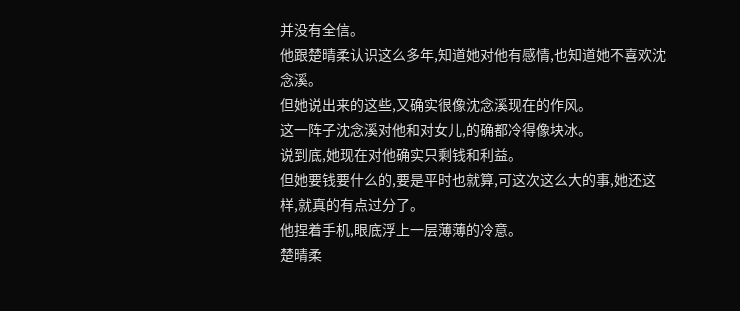并没有全信。
他跟楚晴柔认识这么多年,知道她对他有感情,也知道她不喜欢沈念溪。
但她说出来的这些,又确实很像沈念溪现在的作风。
这一阵子沈念溪对他和对女儿,的确都冷得像块冰。
说到底,她现在对他确实只剩钱和利益。
但她要钱要什么的,要是平时也就算,可这次这么大的事,她还这样,就真的有点过分了。
他捏着手机,眼底浮上一层薄薄的冷意。
楚晴柔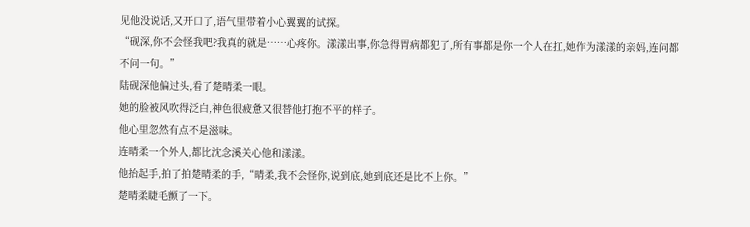见他没说话,又开口了,语气里带着小心翼翼的试探。
“砚深,你不会怪我吧?我真的就是……心疼你。漾漾出事,你急得胃病都犯了,所有事都是你一个人在扛,她作为漾漾的亲妈,连问都不问一句。”
陆砚深他偏过头,看了楚晴柔一眼。
她的脸被风吹得泛白,神色很疲惫又很替他打抱不平的样子。
他心里忽然有点不是滋味。
连晴柔一个外人,都比沈念溪关心他和漾漾。
他抬起手,拍了拍楚晴柔的手,“晴柔,我不会怪你,说到底,她到底还是比不上你。”
楚晴柔睫毛颤了一下。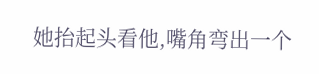她抬起头看他,嘴角弯出一个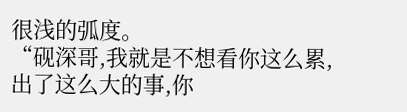很浅的弧度。
“砚深哥,我就是不想看你这么累,出了这么大的事,你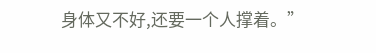身体又不好,还要一个人撑着。”